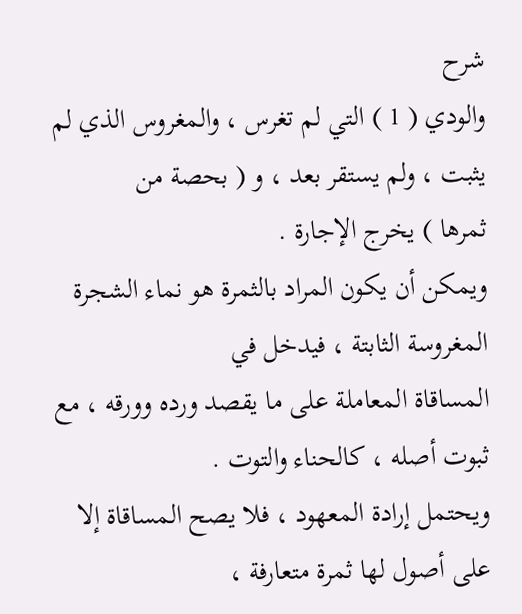شرح
والودي ( 1 ) التي لم تغرس ، والمغروس الذي لم يثبت ، ولم يستقر بعد ، و ( بحصة من
ثمرها ) يخرج الإجارة .
ويمكن أن يكون المراد بالثمرة هو نماء الشجرة المغروسة الثابتة ، فيدخل في
المساقاة المعاملة على ما يقصد ورده وورقه ، مع ثبوت أصله ، كالحناء والتوت .
ويحتمل إرادة المعهود ، فلا يصح المساقاة إلا على أصول لها ثمرة متعارفة ،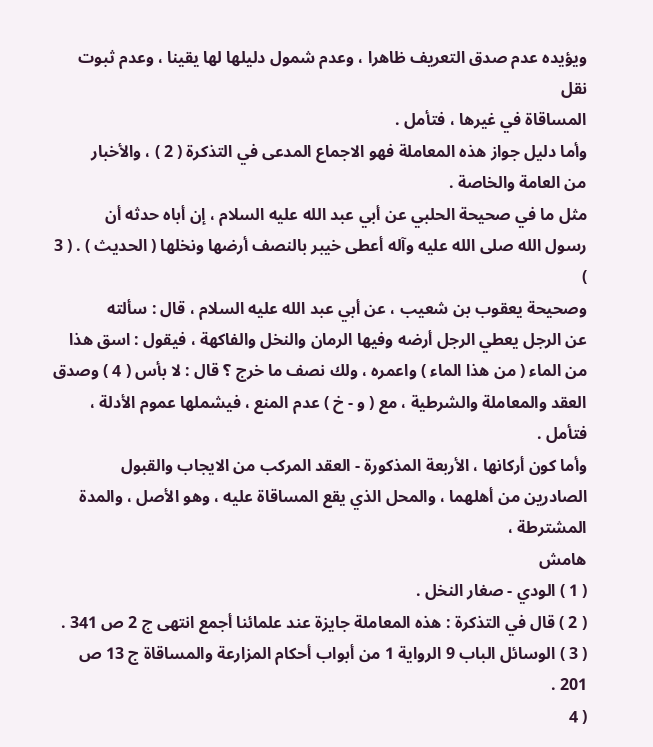ويؤيده عدم صدق التعريف ظاهرا ، وعدم شمول دليلها لها يقينا ، وعدم ثبوت نقل
المساقاة في غيرها ، فتأمل .
وأما دليل جواز هذه المعاملة فهو الاجماع المدعى في التذكرة ( 2 ) ، والأخبار
من العامة والخاصة .
مثل ما في صحيحة الحلبي عن أبي عبد الله عليه السلام ، إن أباه حدثه أن
رسول الله صلى الله عليه وآله أعطى خيبر بالنصف أرضها ونخلها ( الحديث ) . ( 3 )
وصحيحة يعقوب بن شعيب ، عن أبي عبد الله عليه السلام ، قال : سألته
عن الرجل يعطي الرجل أرضه وفيها الرمان والنخل والفاكهة ، فيقول : اسق هذا
من الماء ( من هذا الماء ) واعمره ، ولك نصف ما خرج ؟ قال : لا بأس ( 4 ) وصدق
العقد والمعاملة والشرطية ، مع ( و - خ ) عدم المنع ، فيشملها عموم الأدلة ، فتأمل .
وأما كون أركانها ، الأربعة المذكورة - العقد المركب من الايجاب والقبول
الصادرين من أهلهما ، والمحل الذي يقع المساقاة عليه ، وهو الأصل ، والمدة المشترطة ،
هامش
( 1 ) الودي - صغار النخل .
( 2 ) قال في التذكرة : هذه المعاملة جايزة عند علمائنا أجمع انتهى ج 2 ص 341 .
( 3 ) الوسائل الباب 9 الرواية 1 من أبواب أحكام المزارعة والمساقاة ج 13 ص 201 .
( 4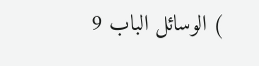) الوسائل الباب 9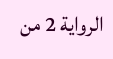الرواية 2 من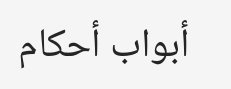أبواب أحكام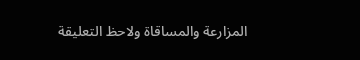المزارعة والمساقاة ولاحظ التعليقة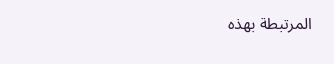المرتبطة بهذه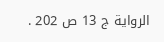الرواية ج 13 ص 202 .